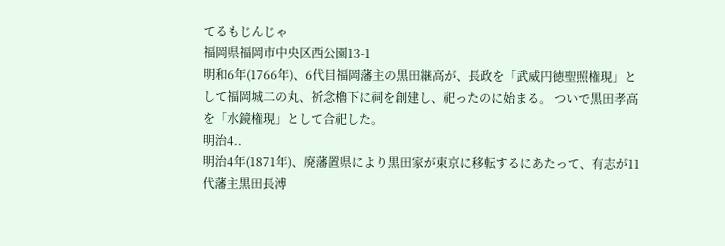てるもじんじゃ
福岡県福岡市中央区西公園13-1
明和6年(1766年)、6代目福岡藩主の黒田継高が、長政を「武威円徳聖照権現」として福岡城二の丸、祈念櫓下に祠を創建し、祀ったのに始まる。 ついで黒田孝高を「水鏡権現」として合祀した。
明治4..
明治4年(1871年)、廃藩置県により黒田家が東京に移転するにあたって、有志が11代藩主黒田長溥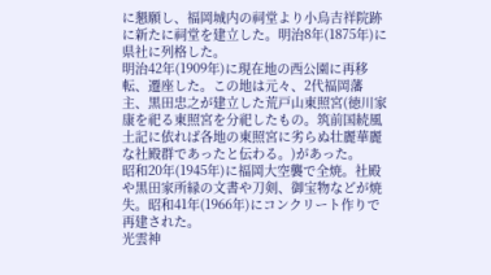に懇願し、福岡城内の祠堂より小烏吉祥院跡に新たに祠堂を建立した。明治8年(1875年)に県社に列格した。
明治42年(1909年)に現在地の西公園に再移転、遷座した。この地は元々、2代福岡藩主、黒田忠之が建立した荒戸山東照宮(徳川家康を祀る東照宮を分祀したもの。筑前国続風土記に依れば各地の東照宮に劣らぬ壮麗華麗な社殿群であったと伝わる。)があった。
昭和20年(1945年)に福岡大空襲で全焼。社殿や黒田家所縁の文書や刀剣、御宝物などが焼失。昭和41年(1966年)にコンクリート作りで再建された。
光雲神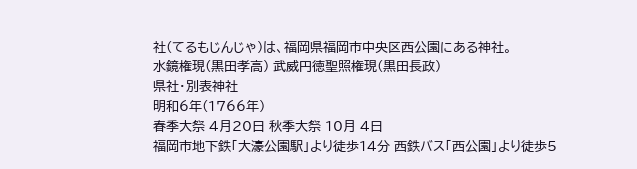社(てるもじんじゃ)は、福岡県福岡市中央区西公園にある神社。
水鏡権現(黒田孝高) 武威円徳聖照権現(黒田長政)
県社・別表神社
明和6年(1766年)
春季大祭 4月20日 秋季大祭 10月 4日
福岡市地下鉄「大濠公園駅」より徒歩14分 西鉄バス「西公園」より徒歩5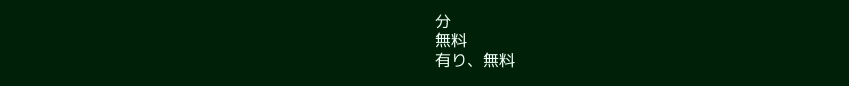分
無料
有り、無料